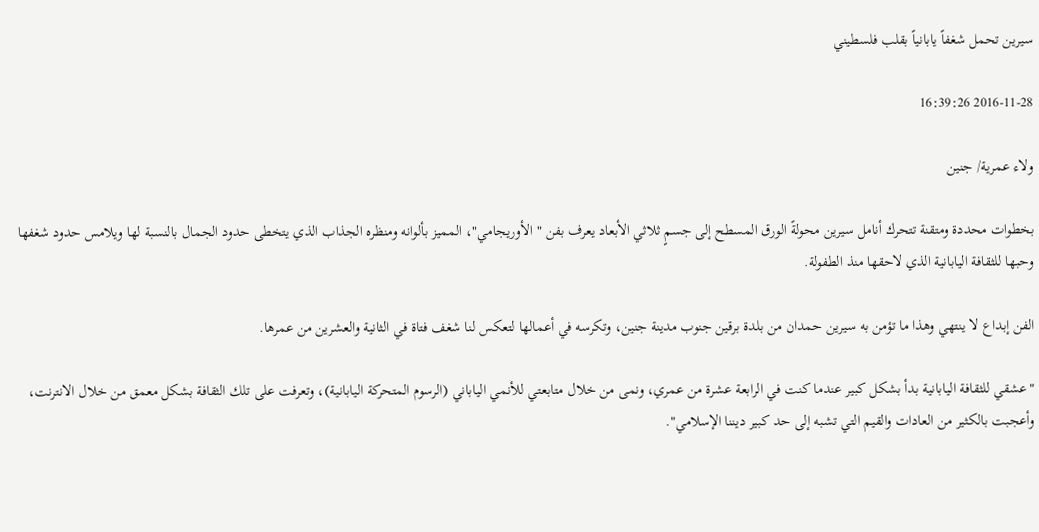سيرين تحمل شغفاً يابانياً بقلب فلسطيني

2016-11-28 16:39:26

ولاء عمرية/ جنين

بخطوات محددة ومتقنة تتحرك أنامل سيرين محولةً الورق المسطح إلى جسمٍ ثلاثي الأبعاد يعرف بفن " الأوريجامي"، المميز بألوانه ومنظره الجذاب الذي يتخطى حدود الجمال بالنسبة لها ويلامس حدود شغفها وحبها للثقافة اليابانية الذي لاحقها منذ الطفولة.

الفن إبداع لا ينتهي وهذا ما تؤمن به سيرين حمدان من بلدة برقين جنوب مدينة جنين، وتكرسه في أعمالها لتعكس لنا شغف فتاة في الثانية والعشرين من عمرها.

"عشقي للثقافة اليابانية بدأ بشكل كبير عندما كنت في الرابعة عشرة من عمري، ونمى من خلال متابعتي للأنمي الياباني (الرسوم المتحركة اليابانية)، وتعرفت على تلك الثقافة بشكل معمق من خلال الانترنت، وأعجبت بالكثير من العادات والقيم التي تشبه إلى حد كبير ديننا الإسلامي".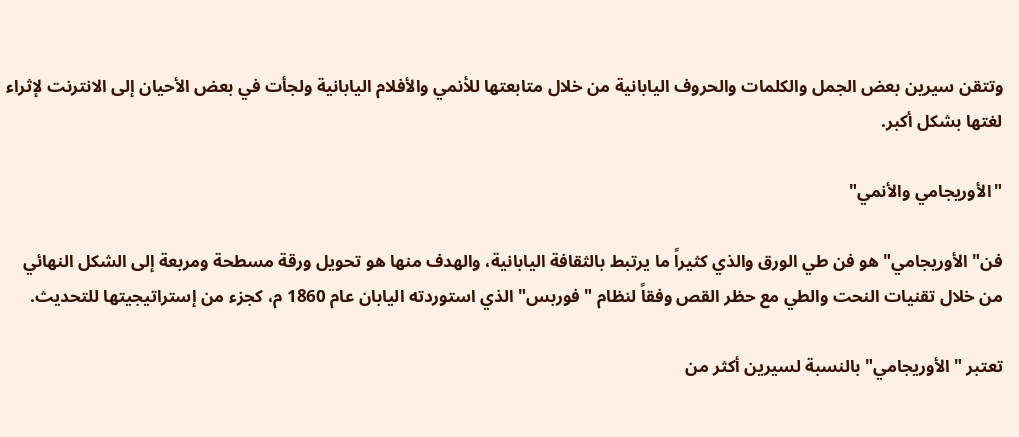وتتقن سيرين بعض الجمل والكلمات والحروف اليابانية من خلال متابعتها للأنمي والأفلام اليابانية ولجأت في بعض الأحيان إلى الانترنت لإثراء لغتها بشكل أكبر.

"الأوريجامي والأنمي"

فن" الأوريجامي" هو فن طي الورق والذي كثيراً ما يرتبط بالثقافة اليابانية، والهدف منها هو تحويل ورقة مسطحة ومربعة إلى الشكل النهائي من خلال تقنيات النحت والطي مع حظر القص وفقاً لنظام " فوربس" الذي استوردته اليابان عام 1860 م، كجزء من إستراتيجيتها للتحديث.

تعتبر " الأوريجامي" بالنسبة لسيرين أكثر من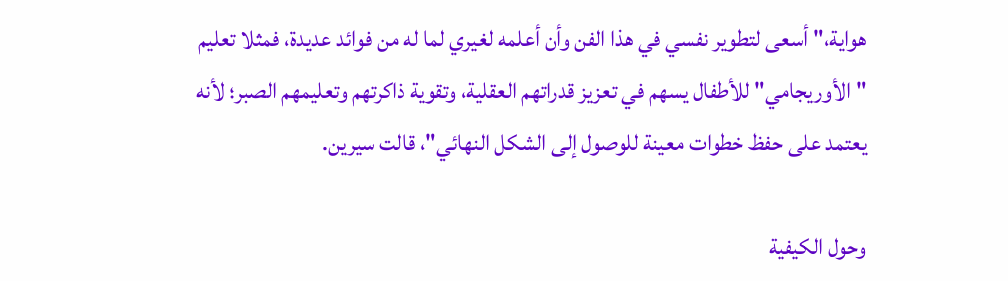هواية،" أسعى لتطوير نفسي في هذا الفن وأن أعلمه لغيري لما له من فوائد عديدة، فمثلا تعليم "الأوريجامي" للأطفال يسهم في تعزيز قدراتهم العقلية، وتقوية ذاكرتهم وتعليمهم الصبر؛ لأنه يعتمد على حفظ خطوات معينة للوصول إلى الشكل النهائي"، قالت سيرين.

وحول الكيفية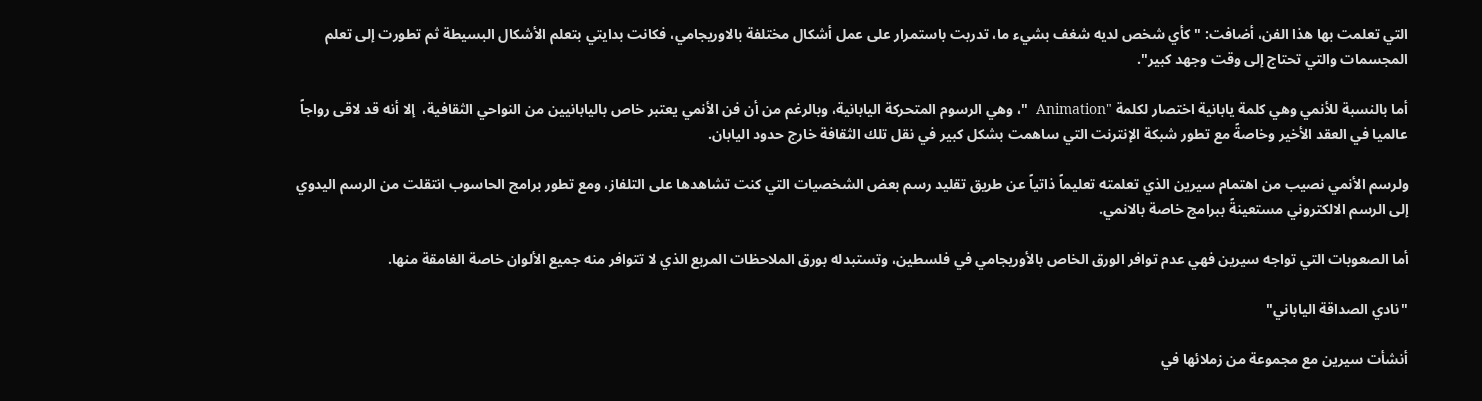التي تعلمت بها هذا الفن، أضافت: " كأي شخص لديه شغف بشيء ما، تدربت باستمرار على عمل أشكال مختلفة بالاوريجامي، فكانت بدايتي بتعلم الأشكال البسيطة ثم تطورت إلى تعلم المجسمات والتي تحتاج إلى وقت وجهد كبير".

أما بالنسبة للأنمي وهي كلمة يابانية اختصار لكلمة "Animation  "، وهي الرسوم المتحركة اليابانية، وبالرغم من أن فن الأنمي يعتبر خاص باليابانيين من النواحي الثقافية،  إلا أنه قد لاقى رواجاً عالميا في العقد الأخير وخاصةً مع تطور شبكة الإنترنت التي ساهمت بشكل كبير في نقل تلك الثقافة خارج حدود اليابان.

ولرسم الأنمي نصيب من اهتمام سيرين الذي تعلمته تعليماً ذاتياً عن طريق تقليد رسم بعض الشخصيات التي كنت تشاهدها على التلفاز، ومع تطور برامج الحاسوب انتقلت من الرسم اليدوي إلى الرسم الالكتروني مستعينةً ببرامج خاصة بالانمي.

أما الصعوبات التي تواجه سيرين فهي عدم توافر الورق الخاص بالأوريجامي في فلسطين، وتستبدله بورق الملاحظات المربع الذي لا تتوافر منه جميع الألوان خاصة الغامقة منها.

"نادي الصداقة الياباني"

أنشأت سيرين مع مجموعة من زملائها في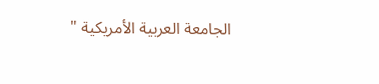الجامعة العربية الأمريكية "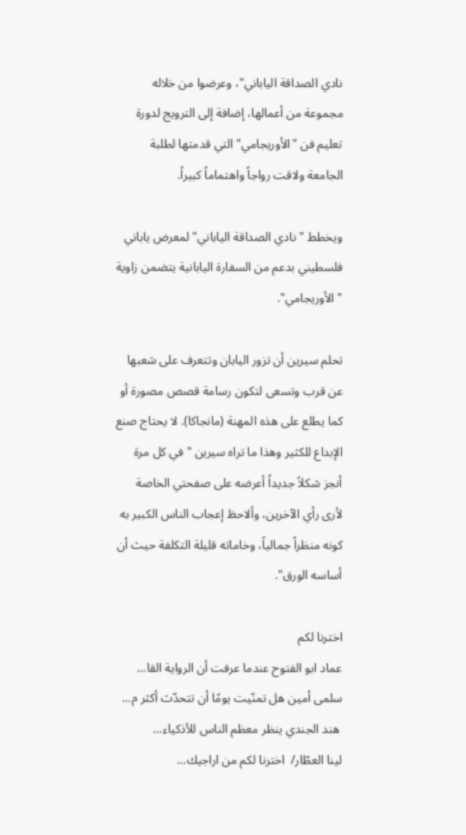نادي الصداقة الياباني"، وعرضوا من خلاله مجموعة من أعمالها، إضافة إلى الترويج لدورة تعليم فن "الأوريجامي" التي قدمتها لطلبة الجامعة ولاقت رواجاً واهتماماً كبيراً.

ويخطط "نادي الصداقة الياباني" لمعرض ياباني فلسطيني بدعم من السفارة اليابانية يتضمن زاوية " الأوريجامي".

تحلم سيرين أن تزور اليابان وتتعرف على شعبها عن قرب وتسعى لتكون رسامة قصص مصورة أو كما يطلع على هذه المهنة (مانجاكا). لا يحتاج صنع الإبداع للكثير وهذا ما تراه سيرين "في كل مرة أنجز شكلاً جديداً أعرضه على صفحتي الخاصة لأرى رأي الآخرين، وألاحظ إعجاب الناس الكبير به كونه منظراً جمالياً، وخاماته قليلة التكلفة حيث أن أساسه الورق".

اخترنا لكم
عماد ابو الفتوح عندما عرفت أن الرواية القا...
سلمى أمين هل تمنّيت يومًا أن تتحدّث أكثر م...
 هند الجندي ينظر معظم الناس للأذكياء...
لينا العطّار/  اخترنا لكم من اراجيك...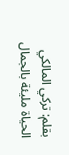بقلم: تركي المالكي الحياة مليئة بالجمال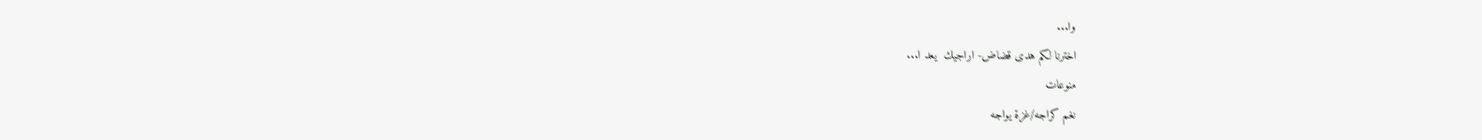وا...
اخترنا لكم هدى قضاض- اراجيك  يعد ا...
منوعات
نغم كراجه/غزة يواجه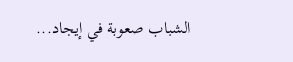الشباب صعوبة في إيجاد...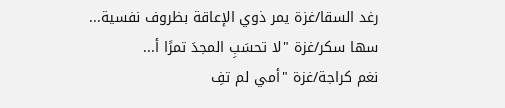رغد السقا/غزة يمر ذوي الإعاقة بظروف نفسية...
سها سكر/غزة "لا تحسَبِ المجدَ تمرًا أ...
نغم كراجة/غزة "أمي لم تفِ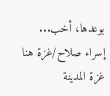بوعدها، أخب...
إسراء صلاح/غزة هنا غزة المدينة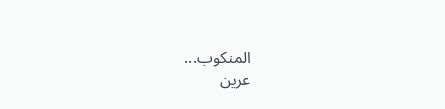المنكوب...
عرين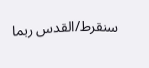سنقرط/القدس ربما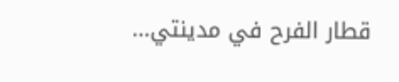قطار الفرح في مدينتي...